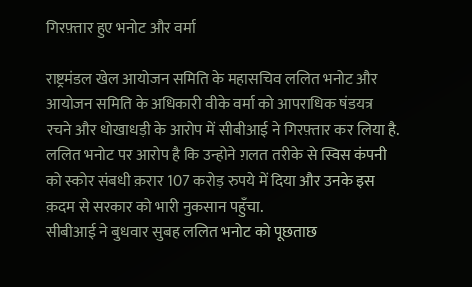गिरफ़्तार हुए भनोट और वर्मा

राष्ट्रमंडल खेल आयोजन समिति के महासचिव ललित भनोट और आयोजन समिति के अधिकारी वीके वर्मा को आपराधिक षंडयत्र रचने और धोखाधड़ी के आरोप में सीबीआई ने गिरफ़्तार कर लिया है.
ललित भनोट पर आरोप है कि उन्होने ग़लत तरीके से स्विस कंपनी को स्कोर संबधी क़रार 107 करोड़ रुपये में दिया और उनके इस क़दम से सरकार को भारी नुकसान पहुँचा.
सीबीआई ने बुधवार सुबह ललित भनोट को पूछताछ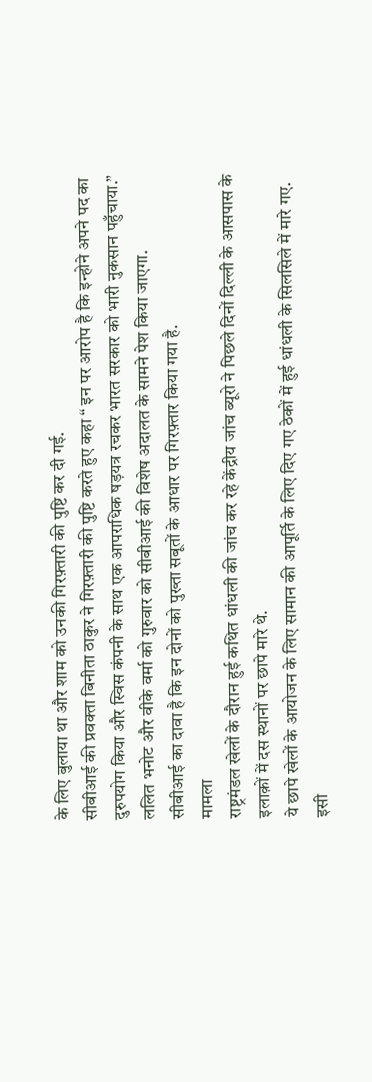के लिए बुलाया था और शाम को उनकी गिरफ़्तारी की पुष्टि कर दी गई.
सीबीआई की प्रवक्ता बिनीता ठाकुर ने गिरफ़्तारी की पुष्टि करते हुए कहा “ इन पर आरोप है कि इन्होने अपने पद का दुरुपयोग किया और स्विस कंपनी के साथ एक आपराधिक षड़यत्र रचकर भारत सरकार को भारी नुकसान पहुँचाया.”
ललित भनोट और वीके वर्मा को गुरुवार को सीबीआई की विशेष अदालत के सामने पेश किया जाएगा.
सीबीआई का दावा है कि इन दोनों को पुख्ता सबूतों के आधार पर गिरफ़्तार किया गया है.
मामला
राष्ट्रमंडल खेलों के दौरान हुई कथित धांधली की जांच कर रहे केंद्रीय जांच ब्यूरो ने पिछले दिनों दिल्ली के आसपास के इलाक़ों में दस स्थानों पर छापे मारे थे.
ये छापे खेलों के आयोजन के लिए सामान की आपूर्ति के लिए दिए गए ठेकों में हुई धांधली के सिलसिले में मारे गए.
इसी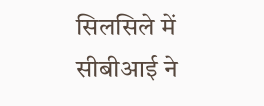सिलसिले में सीबीआई ने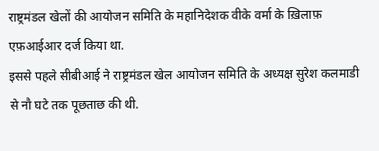राष्ट्रमंडल खेलों की आयोजन समिति के महानिदेशक वीके वर्मा के ख़िलाफ़ एफ़आईआर दर्ज किया था.
इससे पहले सीबीआई ने राष्ट्रमंडल खेल आयोजन समिति के अध्यक्ष सुरेश कलमाडी से नौ घटे तक पूछताछ की थी.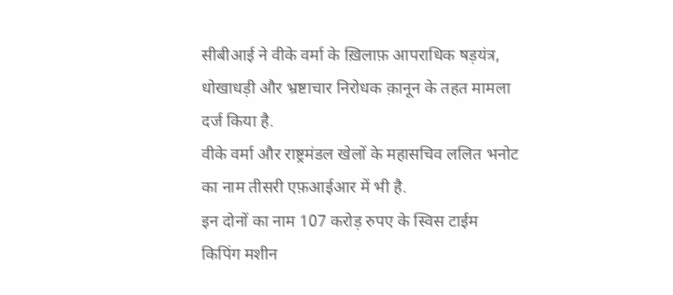सीबीआई ने वीके वर्मा के ख़िलाफ़ आपराधिक षड़यंत्र, धोखाधड़ी और भ्रष्टाचार निरोधक क़ानून के तहत मामला दर्ज किया है.
वीके वर्मा और राष्ट्रमंडल खेलों के महासचिव ललित भनोट का नाम तीसरी एफ़आईआर में भी है.
इन दोनों का नाम 107 करोड़ रुपए के स्विस टाईम किपिंग मशीन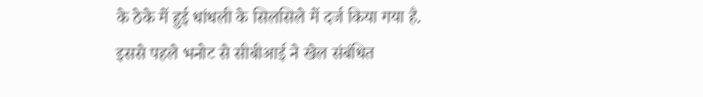के ठेके में हुई धांधली के सिलसिले में दर्ज किया गया है.
इससे पहले भनोट से सीबीआई ने खेल संबंधित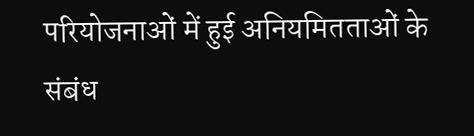परियोजनाओं में हुई अनियमितताओं के संबंध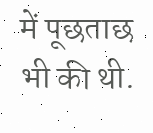में पूछताछ भी की थी.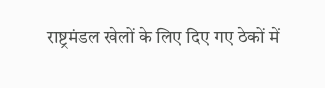राष्ट्रमंडल खेलों के लिए दिए गए ठेकों में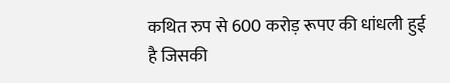कथित रुप से 600 करोड़ रूपए की धांधली हुई है जिसकी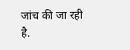जांच की जा रही है.